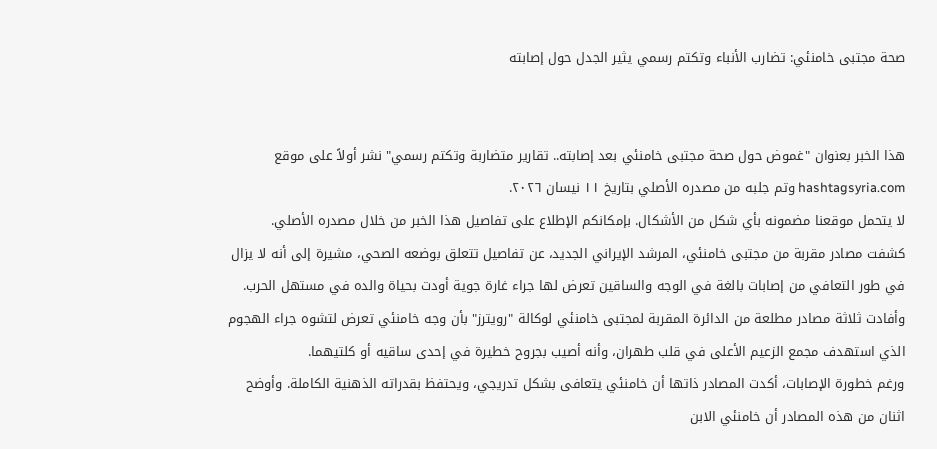صحة مجتبى خامنئي: تضارب الأنباء وتكتم رسمي يثير الجدل حول إصابته


هذا الخبر بعنوان "غموض حول صحة مجتبى خامنئي بعد إصابته.. تقارير متضاربة وتكتم رسمي" نشر أولاً على موقع hashtagsyria.com وتم جلبه من مصدره الأصلي بتاريخ ١١ نيسان ٢٠٢٦.
لا يتحمل موقعنا مضمونه بأي شكل من الأشكال. بإمكانكم الإطلاع على تفاصيل هذا الخبر من خلال مصدره الأصلي.
كشفت مصادر مقربة من مجتبى خامنئي، المرشد الإيراني الجديد، عن تفاصيل تتعلق بوضعه الصحي، مشيرة إلى أنه لا يزال في طور التعافي من إصابات بالغة في الوجه والساقين تعرض لها جراء غارة جوية أودت بحياة والده في مستهل الحرب. وأفادت ثلاثة مصادر مطلعة من الدائرة المقربة لمجتبى خامنئي لوكالة "رويترز" بأن وجه خامنئي تعرض لتشوه جراء الهجوم الذي استهدف مجمع الزعيم الأعلى في قلب طهران، وأنه أصيب بجروح خطيرة في إحدى ساقيه أو كلتيهما.
ورغم خطورة الإصابات، أكدت المصادر ذاتها أن خامنئي يتعافى بشكل تدريجي، ويحتفظ بقدراته الذهنية الكاملة. وأوضح اثنان من هذه المصادر أن خامنئي الابن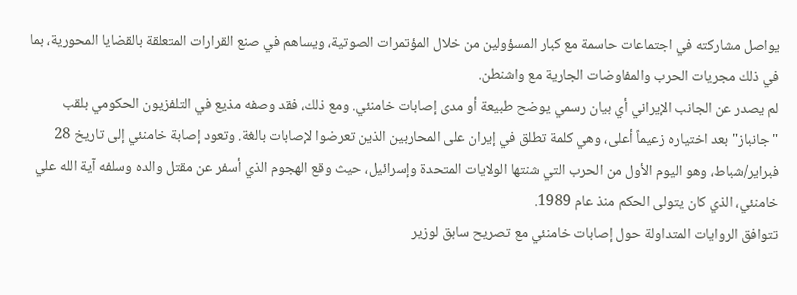يواصل مشاركته في اجتماعات حاسمة مع كبار المسؤولين من خلال المؤتمرات الصوتية، ويساهم في صنع القرارات المتعلقة بالقضايا المحورية، بما في ذلك مجريات الحرب والمفاوضات الجارية مع واشنطن.
لم يصدر عن الجانب الإيراني أي بيان رسمي يوضح طبيعة أو مدى إصابات خامنئي. ومع ذلك، فقد وصفه مذيع في التلفزيون الحكومي بلقب "جانباز" بعد اختياره زعيماً أعلى، وهي كلمة تطلق في إيران على المحاربين الذين تعرضوا لإصابات بالغة. وتعود إصابة خامنئي إلى تاريخ 28 فبراير/شباط، وهو اليوم الأول من الحرب التي شنتها الولايات المتحدة وإسرائيل، حيث وقع الهجوم الذي أسفر عن مقتل والده وسلفه آية الله علي خامنئي، الذي كان يتولى الحكم منذ عام 1989.
تتوافق الروايات المتداولة حول إصابات خامنئي مع تصريح سابق لوزير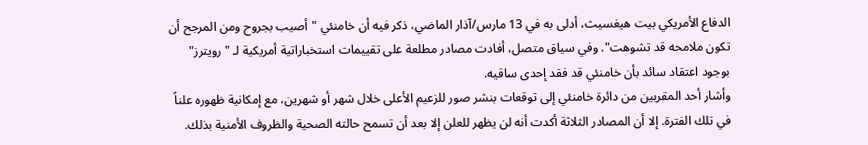الدفاع الأمريكي بيت هيغسيث، أدلى به في 13 مارس/آذار الماضي، ذكر فيه أن خامنئي "أصيب بجروح ومن المرجح أن تكون ملامحه قد تشوهت". وفي سياق متصل، أفادت مصادر مطلعة على تقييمات استخباراتية أمريكية لـ "رويترز" بوجود اعتقاد سائد بأن خامنئي قد فقد إحدى ساقيه.
وأشار أحد المقربين من دائرة خامنئي إلى توقعات بنشر صور للزعيم الأعلى خلال شهر أو شهرين، مع إمكانية ظهوره علناً في تلك الفترة. إلا أن المصادر الثلاثة أكدت أنه لن يظهر للعلن إلا بعد أن تسمح حالته الصحية والظروف الأمنية بذلك.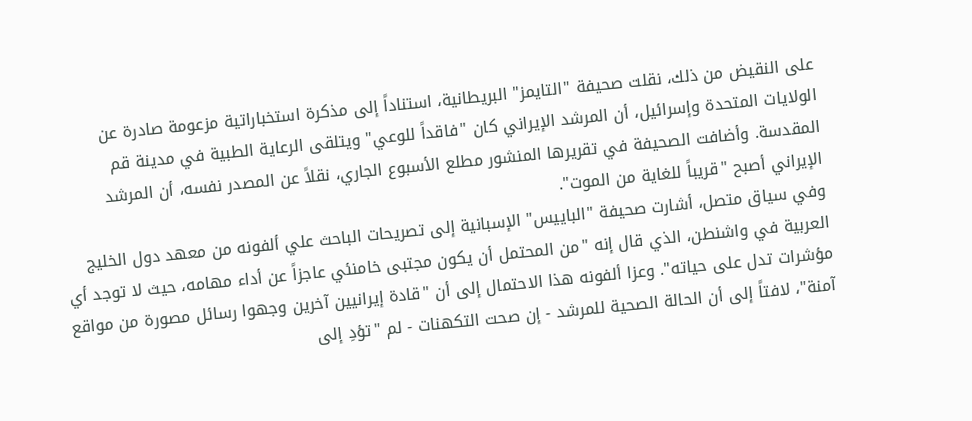على النقيض من ذلك، نقلت صحيفة "التايمز" البريطانية، استناداً إلى مذكرة استخباراتية مزعومة صادرة عن الولايات المتحدة وإسرائيل، أن المرشد الإيراني كان "فاقداً للوعي" ويتلقى الرعاية الطبية في مدينة قم المقدسة. وأضافت الصحيفة في تقريرها المنشور مطلع الأسبوع الجاري، نقلاً عن المصدر نفسه، أن المرشد الإيراني أصبح "قريباً للغاية من الموت".
وفي سياق متصل، أشارت صحيفة "الباييس" الإسبانية إلى تصريحات الباحث علي ألفونه من معهد دول الخليج العربية في واشنطن، الذي قال إنه "من المحتمل أن يكون مجتبى خامنئي عاجزاً عن أداء مهامه، حيث لا توجد أي مؤشرات تدل على حياته". وعزا ألفونه هذا الاحتمال إلى أن "قادة إيرانيين آخرين وجهوا رسائل مصورة من مواقع آمنة"، لافتاً إلى أن الحالة الصحية للمرشد - إن صحت التكهنات - لم "تؤدِ إلى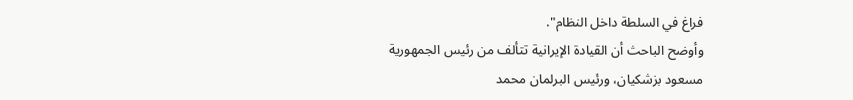فراغ في السلطة داخل النظام".
وأوضح الباحث أن القيادة الإيرانية تتألف من رئيس الجمهورية مسعود بزشكيان، ورئيس البرلمان محمد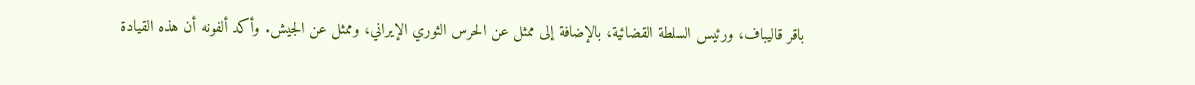باقر قاليباف، ورئيس السلطة القضائية، بالإضافة إلى ممثل عن الحرس الثوري الإيراني، وممثل عن الجيش. وأكد ألفونه أن هذه القيادة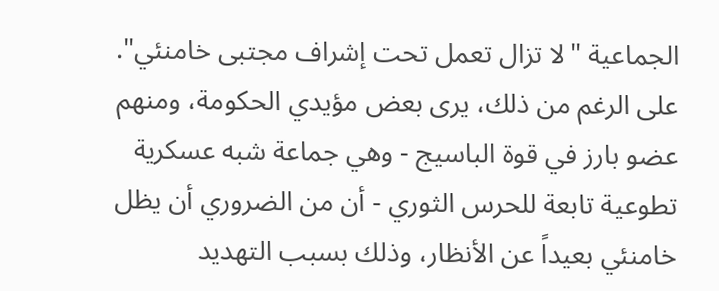الجماعية "لا تزال تعمل تحت إشراف مجتبى خامنئي".
على الرغم من ذلك، يرى بعض مؤيدي الحكومة، ومنهم عضو بارز في قوة الباسيج - وهي جماعة شبه عسكرية تطوعية تابعة للحرس الثوري - أن من الضروري أن يظل خامنئي بعيداً عن الأنظار، وذلك بسبب التهديد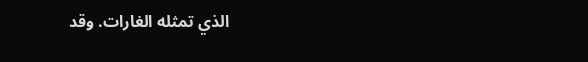الذي تمثله الغارات. وقد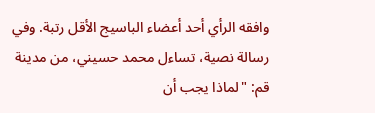وافقه الرأي أحد أعضاء الباسيج الأقل رتبة. وفي رسالة نصية، تساءل محمد حسيني، من مدينة قم: "لماذا يجب أن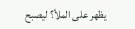يظهر على الملأ؟ ليصبح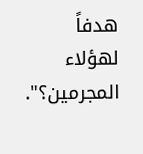هدفاً لهؤلاء المجرمين؟".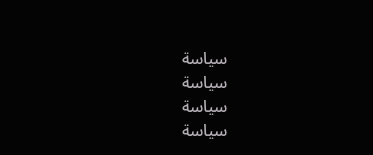سياسة
سياسة
سياسة
سياسة